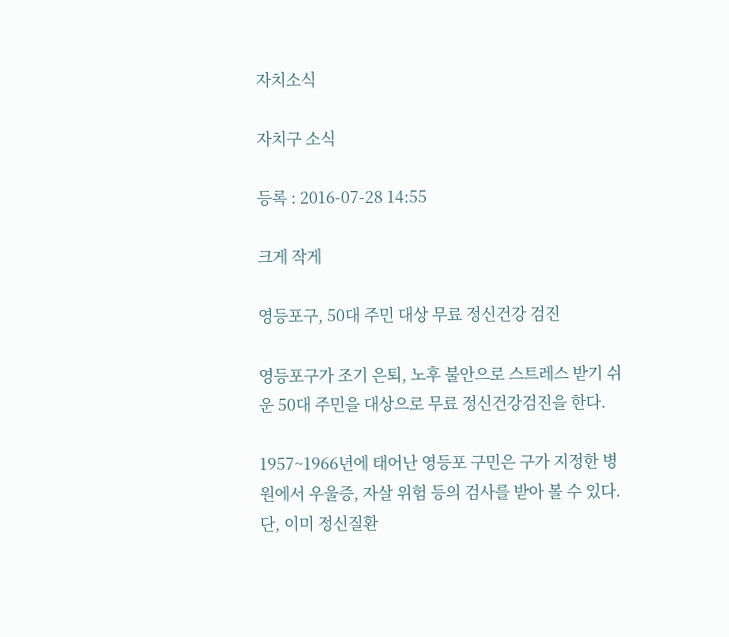자치소식

자치구 소식

등록 : 2016-07-28 14:55

크게 작게

영등포구, 50대 주민 대상 무료 정신건강 검진

영등포구가 조기 은퇴, 노후 불안으로 스트레스 받기 쉬운 50대 주민을 대상으로 무료 정신건강검진을 한다.

1957~1966년에 태어난 영등포 구민은 구가 지정한 병원에서 우울증, 자살 위험 등의 검사를 받아 볼 수 있다. 단, 이미 정신질환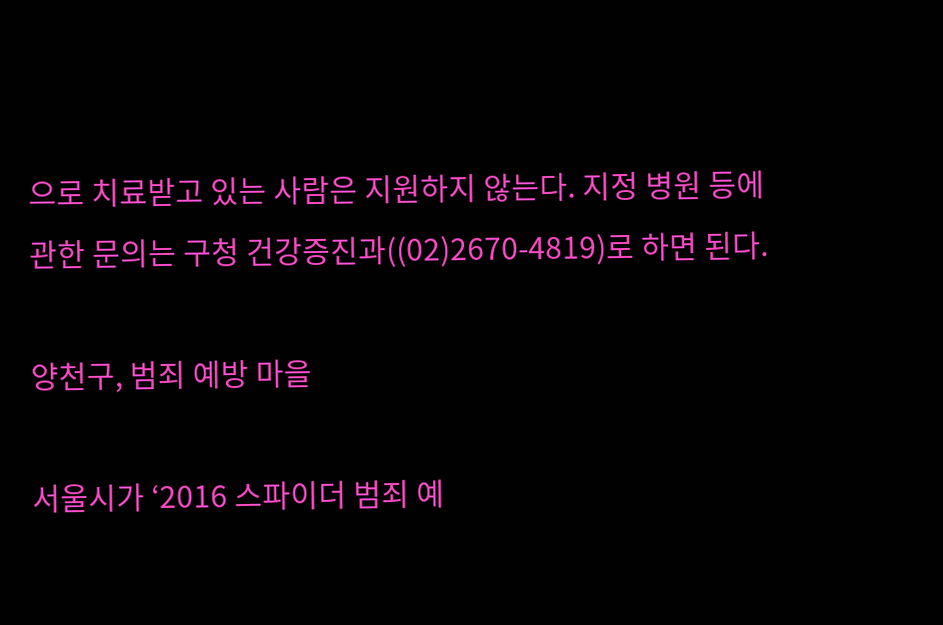으로 치료받고 있는 사람은 지원하지 않는다. 지정 병원 등에 관한 문의는 구청 건강증진과((02)2670-4819)로 하면 된다.

양천구, 범죄 예방 마을

서울시가 ‘2016 스파이더 범죄 예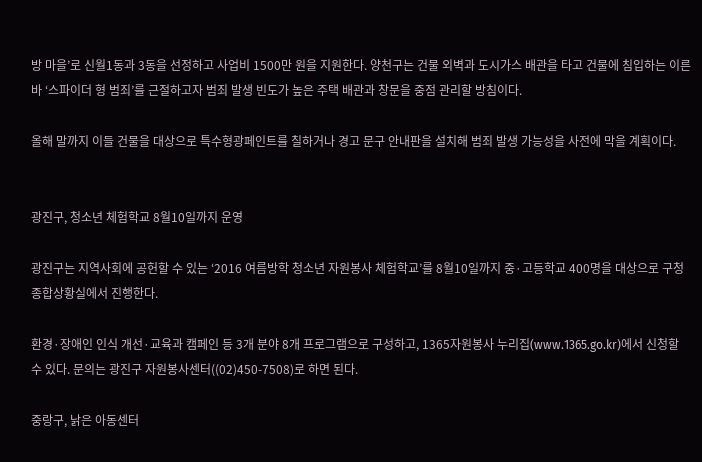방 마을’로 신월1동과 3동을 선정하고 사업비 1500만 원을 지원한다. 양천구는 건물 외벽과 도시가스 배관을 타고 건물에 침입하는 이른바 ‘스파이더 형 범죄’를 근절하고자 범죄 발생 빈도가 높은 주택 배관과 창문을 중점 관리할 방침이다.

올해 말까지 이들 건물을 대상으로 특수형광페인트를 칠하거나 경고 문구 안내판을 설치해 범죄 발생 가능성을 사전에 막을 계획이다.


광진구, 청소년 체험학교 8월10일까지 운영

광진구는 지역사회에 공헌할 수 있는 ‘2016 여름방학 청소년 자원봉사 체험학교’를 8월10일까지 중·고등학교 400명을 대상으로 구청 종합상황실에서 진행한다.

환경·장애인 인식 개선·교육과 캠페인 등 3개 분야 8개 프로그램으로 구성하고, 1365자원봉사 누리집(www.1365.go.kr)에서 신청할 수 있다. 문의는 광진구 자원봉사센터((02)450-7508)로 하면 된다.

중랑구, 낡은 아동센터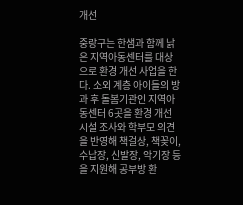개선

중랑구는 한샘과 함께 낡은 지역아동센터를 대상으로 환경 개선 사업을 한다. 소외 계층 아이들의 방과 후 돌봄기관인 지역아동센터 6곳을 환경 개선 시설 조사와 학부모 의견을 반영해 책걸상, 책꽂이, 수납장, 신발장, 악기장 등을 지원해 공부방 환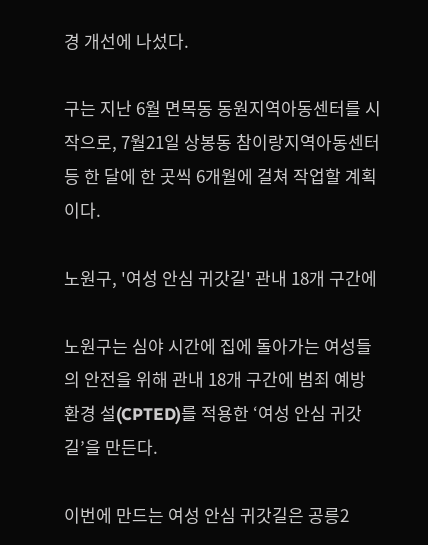경 개선에 나섰다.

구는 지난 6월 면목동 동원지역아동센터를 시작으로, 7월21일 상봉동 참이랑지역아동센터 등 한 달에 한 곳씩 6개월에 걸쳐 작업할 계획이다.

노원구, '여성 안심 귀갓길' 관내 18개 구간에

노원구는 심야 시간에 집에 돌아가는 여성들의 안전을 위해 관내 18개 구간에 범죄 예방 환경 설(CPTED)를 적용한 ‘여성 안심 귀갓길’을 만든다.

이번에 만드는 여성 안심 귀갓길은 공릉2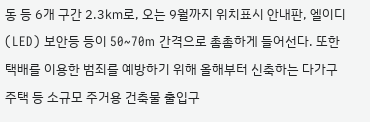동 등 6개 구간 2.3㎞로, 오는 9월까지 위치표시 안내판, 엘이디(LED) 보안등 등이 50~70m 간격으로 촘촘하게 들어선다. 또한 택배를 이용한 범죄를 예방하기 위해 올해부터 신축하는 다가구주택 등 소규모 주거용 건축물 출입구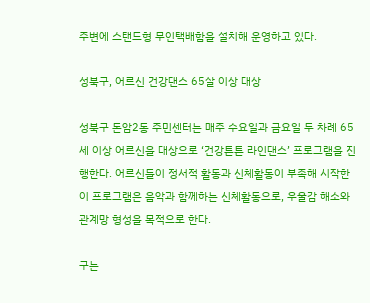주변에 스탠드형 무인택배함을 설치해 운영하고 있다.

성북구, 어르신 건강댄스 65살 이상 대상

성북구 돈암2동 주민센터는 매주 수요일과 금요일 두 차례 65세 이상 어르신을 대상으로 ‘건강튼튼 라인댄스’ 프로그램을 진행한다. 어르신들이 정서적 활동과 신체활동이 부족해 시작한 이 프로그램은 음악과 함께하는 신체활동으로, 우울감 해소와 관계망 형성을 목적으로 한다.

구는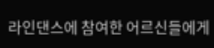라인댄스에 참여한 어르신들에게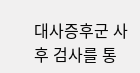대사증후군 사후 검사를 통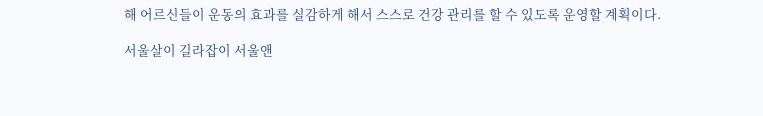해 어르신들이 운동의 효과를 실감하게 해서 스스로 건강 관리를 할 수 있도록 운영할 계획이다.

서울살이 길라잡이 서울앤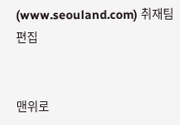(www.seouland.com) 취재팀 편집


맨위로